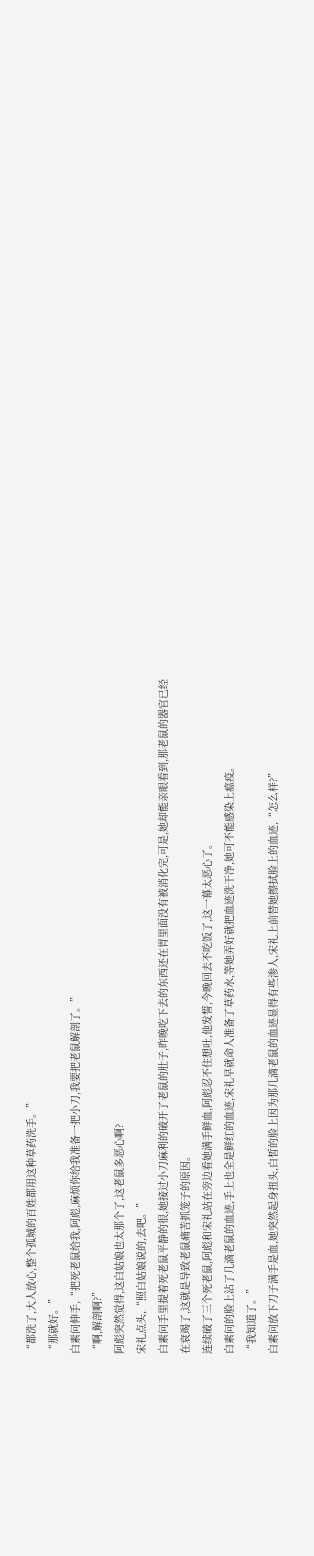“都洗了,大人放心,整个孤城的百姓都用这种草药洗手。”
“那就好。”
白素问伸手,“把死老鼠给我,阿彪,麻烦你给我准备一把小刀,我要把老鼠解剖了。”
“啊,解剖啊?”
阿彪突然觉得,这白姑娘也太那个了,这老鼠多恶心啊?
宋礼点头,“照白姑娘说的,去吧。”
白素问手里提着死老鼠平静的很,她接过小刀麻利的破开了老鼠的肚子,昨晚吃下去的东西还在胃里面没有被消化完,可是,她却能亲眼看到,那老鼠的器官已经在衰竭了,这就是导致老鼠痛苦抓笼子的原因。
连续破了三个死老鼠,阿彪和宋礼站在旁边看她满手鲜血,阿彪忍不住想吐,他发誓,今晚回去不吃饭了,这一幕太恶心了。
白素问的脸上沾了几滴老鼠的血迹,手上也全是鲜红的血迹,宋礼早就命人准备了草药水,等她弄好就把血迹洗干净,她可不能感染上瘟疫。
“我知道了。”
白素问放下刀子满手是血,她突然起身扭头,白皙的脸上因为那几滴老鼠的血迹显得有些渗人,宋礼上前替她擦拭脸上的血迹,“怎么样?”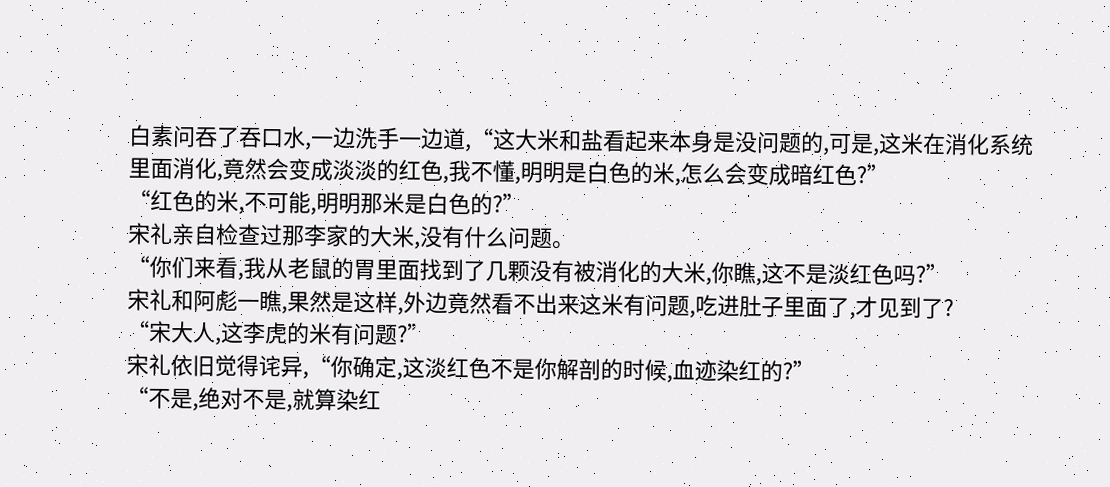白素问吞了吞口水,一边洗手一边道,“这大米和盐看起来本身是没问题的,可是,这米在消化系统里面消化,竟然会变成淡淡的红色,我不懂,明明是白色的米,怎么会变成暗红色?”
“红色的米,不可能,明明那米是白色的?”
宋礼亲自检查过那李家的大米,没有什么问题。
“你们来看,我从老鼠的胃里面找到了几颗没有被消化的大米,你瞧,这不是淡红色吗?”
宋礼和阿彪一瞧,果然是这样,外边竟然看不出来这米有问题,吃进肚子里面了,才见到了?
“宋大人,这李虎的米有问题?”
宋礼依旧觉得诧异,“你确定,这淡红色不是你解剖的时候,血迹染红的?”
“不是,绝对不是,就算染红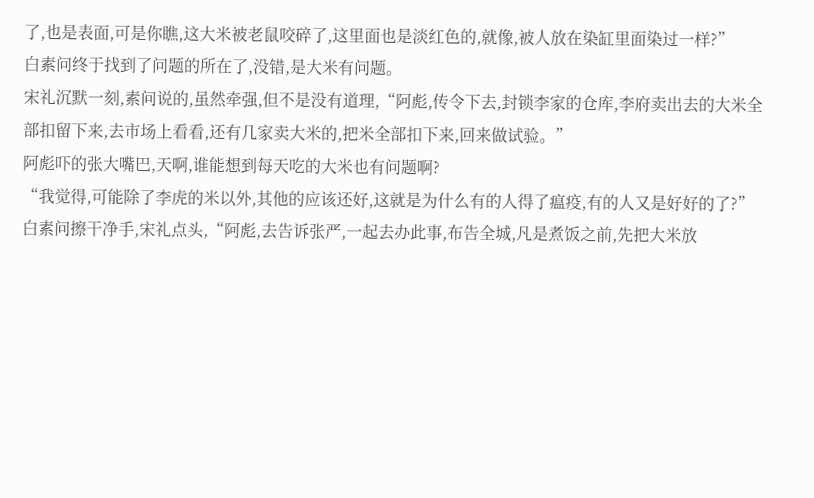了,也是表面,可是你瞧,这大米被老鼠咬碎了,这里面也是淡红色的,就像,被人放在染缸里面染过一样?”
白素问终于找到了问题的所在了,没错,是大米有问题。
宋礼沉默一刻,素问说的,虽然牵强,但不是没有道理,“阿彪,传令下去,封锁李家的仓库,李府卖出去的大米全部扣留下来,去市场上看看,还有几家卖大米的,把米全部扣下来,回来做试验。”
阿彪吓的张大嘴巴,天啊,谁能想到每天吃的大米也有问题啊?
“我觉得,可能除了李虎的米以外,其他的应该还好,这就是为什么有的人得了瘟疫,有的人又是好好的了?”
白素问擦干净手,宋礼点头,“阿彪,去告诉张严,一起去办此事,布告全城,凡是煮饭之前,先把大米放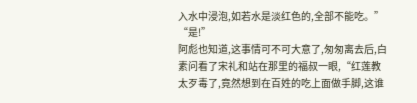入水中浸泡,如若水是淡红色的,全部不能吃。”
“是!”
阿彪也知道,这事情可不可大意了,匆匆离去后,白素问看了宋礼和站在那里的福叔一眼,“红莲教太歹毒了,竟然想到在百姓的吃上面做手脚,这谁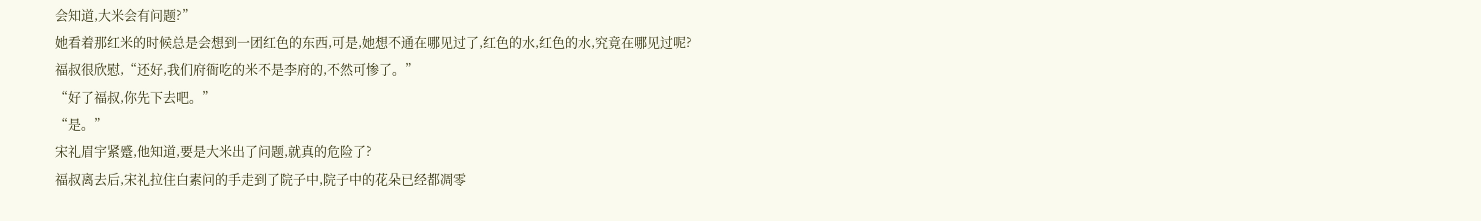会知道,大米会有问题?”
她看着那红米的时候总是会想到一团红色的东西,可是,她想不通在哪见过了,红色的水,红色的水,究竟在哪见过呢?
福叔很欣慰,“还好,我们府衙吃的米不是李府的,不然可惨了。”
“好了福叔,你先下去吧。”
“是。”
宋礼眉宇紧蹙,他知道,要是大米出了问题,就真的危险了?
福叔离去后,宋礼拉住白素问的手走到了院子中,院子中的花朵已经都凋零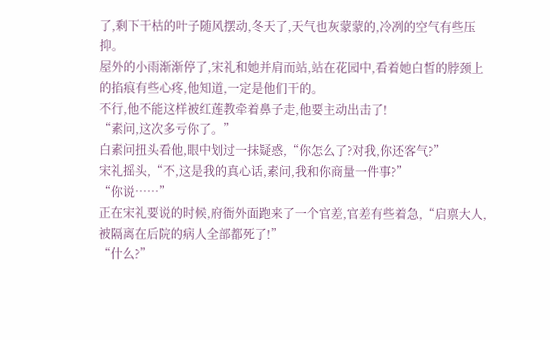了,剩下干枯的叶子随风摆动,冬天了,天气也灰蒙蒙的,冷冽的空气有些压抑。
屋外的小雨渐渐停了,宋礼和她并肩而站,站在花园中,看着她白皙的脖颈上的掐痕有些心疼,他知道,一定是他们干的。
不行,他不能这样被红莲教牵着鼻子走,他要主动出击了!
“素问,这次多亏你了。”
白素问扭头看他,眼中划过一抹疑惑,“你怎么了?对我,你还客气?”
宋礼摇头,“不,这是我的真心话,素问,我和你商量一件事?”
“你说……”
正在宋礼要说的时候,府衙外面跑来了一个官差,官差有些着急,“启禀大人,被隔离在后院的病人全部都死了!”
“什么?”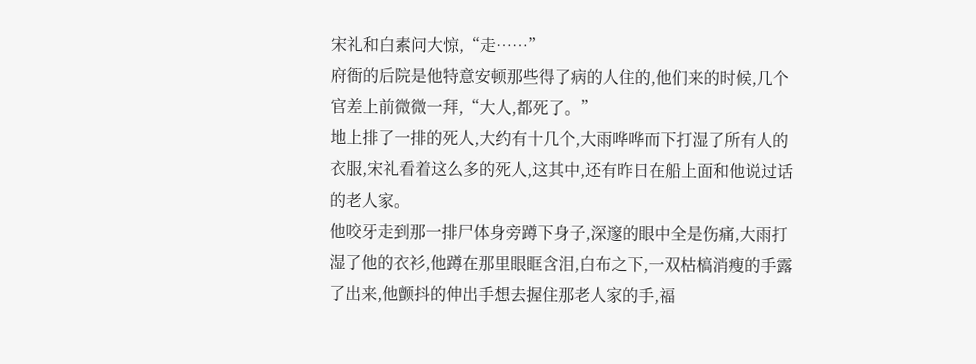宋礼和白素问大惊,“走……”
府衙的后院是他特意安顿那些得了病的人住的,他们来的时候,几个官差上前微微一拜,“大人,都死了。”
地上排了一排的死人,大约有十几个,大雨哗哗而下打湿了所有人的衣服,宋礼看着这么多的死人,这其中,还有昨日在船上面和他说过话的老人家。
他咬牙走到那一排尸体身旁蹲下身子,深邃的眼中全是伤痛,大雨打湿了他的衣衫,他蹲在那里眼眶含泪,白布之下,一双枯槁消瘦的手露了出来,他颤抖的伸出手想去握住那老人家的手,福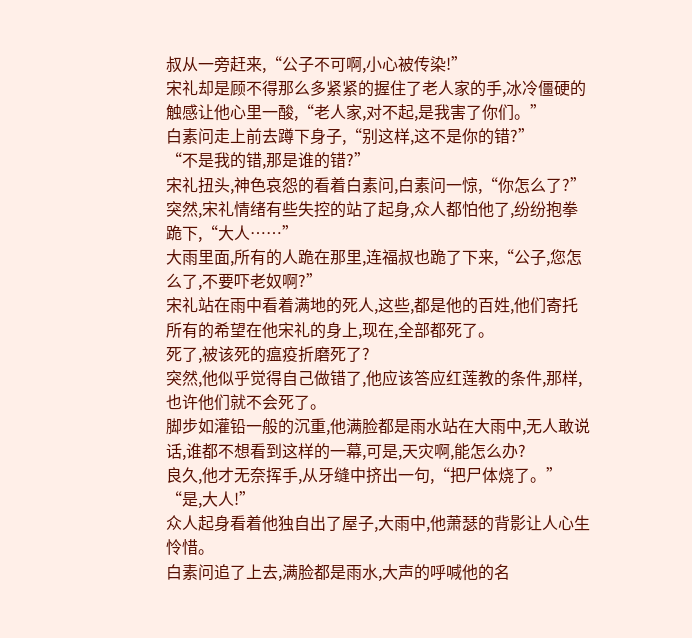叔从一旁赶来,“公子不可啊,小心被传染!”
宋礼却是顾不得那么多紧紧的握住了老人家的手,冰冷僵硬的触感让他心里一酸,“老人家,对不起,是我害了你们。”
白素问走上前去蹲下身子,“别这样,这不是你的错?”
“不是我的错,那是谁的错?”
宋礼扭头,神色哀怨的看着白素问,白素问一惊,“你怎么了?”
突然,宋礼情绪有些失控的站了起身,众人都怕他了,纷纷抱拳跪下,“大人……”
大雨里面,所有的人跪在那里,连福叔也跪了下来,“公子,您怎么了,不要吓老奴啊?”
宋礼站在雨中看着满地的死人,这些,都是他的百姓,他们寄托所有的希望在他宋礼的身上,现在,全部都死了。
死了,被该死的瘟疫折磨死了?
突然,他似乎觉得自己做错了,他应该答应红莲教的条件,那样,也许他们就不会死了。
脚步如灌铅一般的沉重,他满脸都是雨水站在大雨中,无人敢说话,谁都不想看到这样的一幕,可是,天灾啊,能怎么办?
良久,他才无奈挥手,从牙缝中挤出一句,“把尸体烧了。”
“是,大人!”
众人起身看着他独自出了屋子,大雨中,他萧瑟的背影让人心生怜惜。
白素问追了上去,满脸都是雨水,大声的呼喊他的名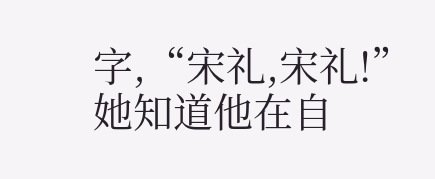字,“宋礼,宋礼!”
她知道他在自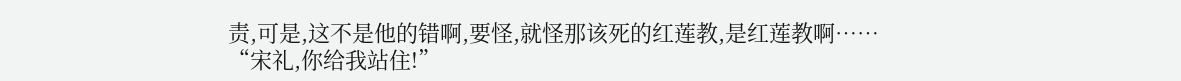责,可是,这不是他的错啊,要怪,就怪那该死的红莲教,是红莲教啊……
“宋礼,你给我站住!”